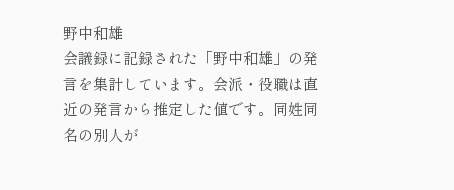野中和雄
会議録に記録された「野中和雄」の発言を集計しています。会派・役職は直近の発言から推定した値です。同姓同名の別人が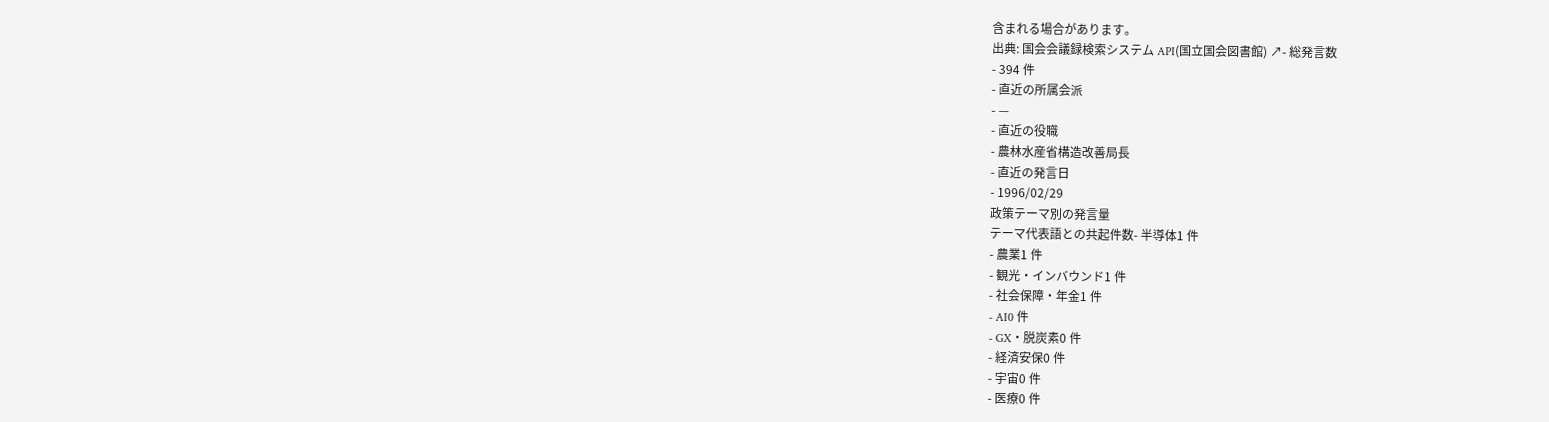含まれる場合があります。
出典: 国会会議録検索システム API(国立国会図書館) ↗- 総発言数
- 394 件
- 直近の所属会派
- —
- 直近の役職
- 農林水産省構造改善局長
- 直近の発言日
- 1996/02/29
政策テーマ別の発言量
テーマ代表語との共起件数- 半導体1 件
- 農業1 件
- 観光・インバウンド1 件
- 社会保障・年金1 件
- AI0 件
- GX・脱炭素0 件
- 経済安保0 件
- 宇宙0 件
- 医療0 件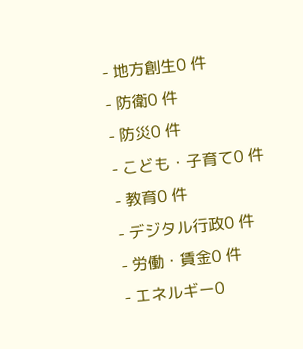- 地方創生0 件
- 防衛0 件
- 防災0 件
- こども・子育て0 件
- 教育0 件
- デジタル行政0 件
- 労働・賃金0 件
- エネルギー0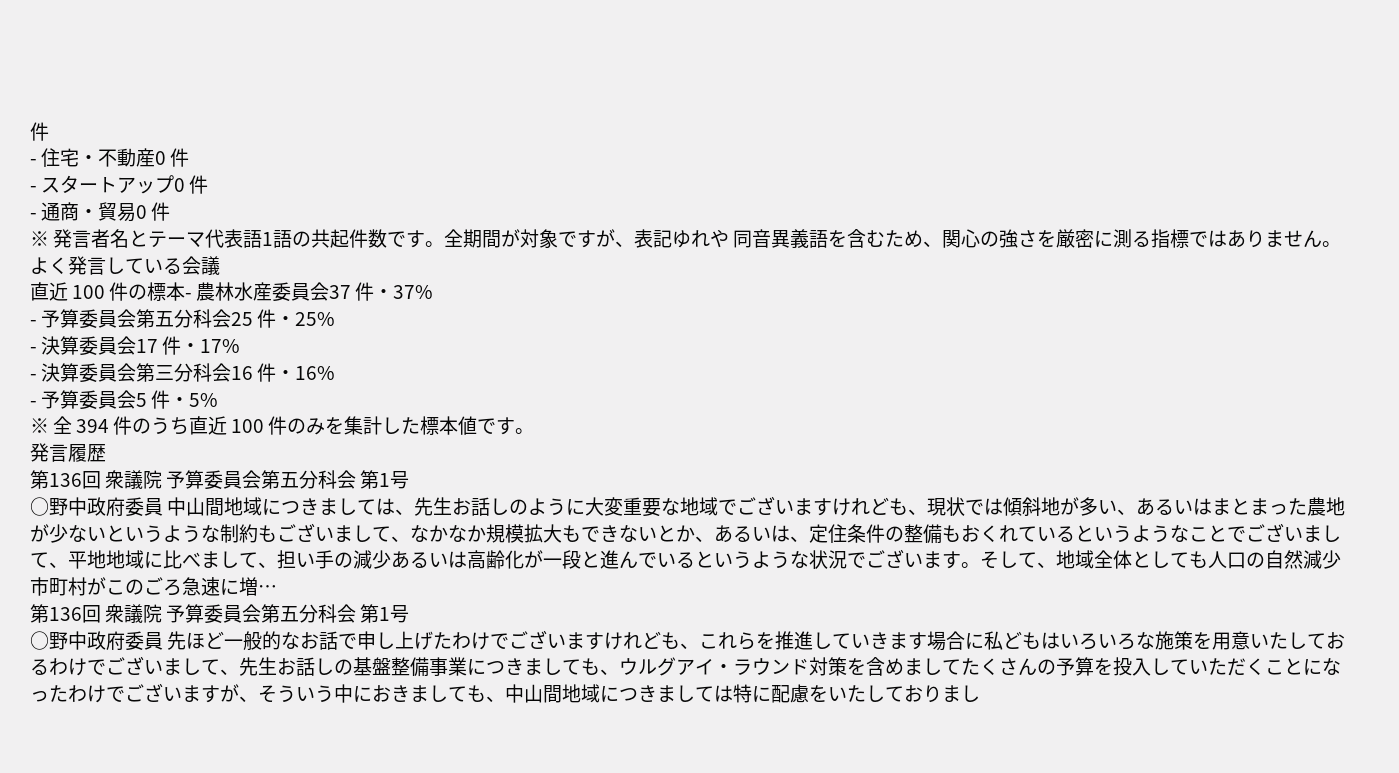件
- 住宅・不動産0 件
- スタートアップ0 件
- 通商・貿易0 件
※ 発言者名とテーマ代表語1語の共起件数です。全期間が対象ですが、表記ゆれや 同音異義語を含むため、関心の強さを厳密に測る指標ではありません。
よく発言している会議
直近 100 件の標本- 農林水産委員会37 件・37%
- 予算委員会第五分科会25 件・25%
- 決算委員会17 件・17%
- 決算委員会第三分科会16 件・16%
- 予算委員会5 件・5%
※ 全 394 件のうち直近 100 件のみを集計した標本値です。
発言履歴
第136回 衆議院 予算委員会第五分科会 第1号
○野中政府委員 中山間地域につきましては、先生お話しのように大変重要な地域でございますけれども、現状では傾斜地が多い、あるいはまとまった農地が少ないというような制約もございまして、なかなか規模拡大もできないとか、あるいは、定住条件の整備もおくれているというようなことでございまして、平地地域に比べまして、担い手の減少あるいは高齢化が一段と進んでいるというような状況でございます。そして、地域全体としても人口の自然減少市町村がこのごろ急速に増…
第136回 衆議院 予算委員会第五分科会 第1号
○野中政府委員 先ほど一般的なお話で申し上げたわけでございますけれども、これらを推進していきます場合に私どもはいろいろな施策を用意いたしておるわけでございまして、先生お話しの基盤整備事業につきましても、ウルグアイ・ラウンド対策を含めましてたくさんの予算を投入していただくことになったわけでございますが、そういう中におきましても、中山間地域につきましては特に配慮をいたしておりまし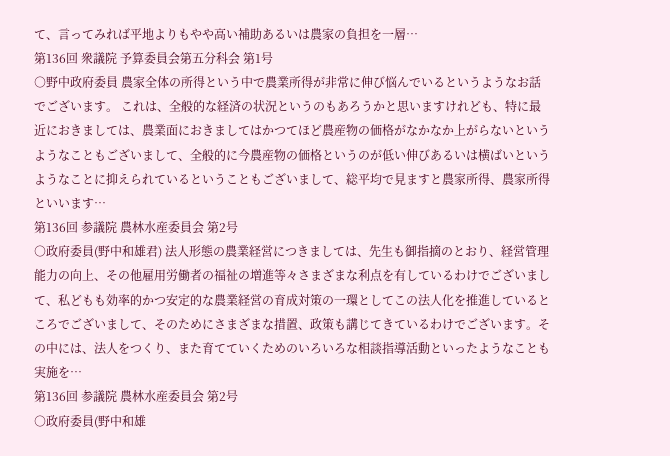て、言ってみれば平地よりもやや高い補助あるいは農家の負担を一層…
第136回 衆議院 予算委員会第五分科会 第1号
○野中政府委員 農家全体の所得という中で農業所得が非常に伸び悩んでいるというようなお話でございます。 これは、全般的な経済の状況というのもあろうかと思いますけれども、特に最近におきましては、農業面におきましてはかつてほど農産物の価格がなかなか上がらないというようなこともございまして、全般的に今農産物の価格というのが低い伸びあるいは横ばいというようなことに抑えられているということもございまして、総平均で見ますと農家所得、農家所得といいます…
第136回 参議院 農林水産委員会 第2号
○政府委員(野中和雄君) 法人形態の農業経営につきましては、先生も御指摘のとおり、経営管理能力の向上、その他雇用労働者の福祉の増進等々さまざまな利点を有しているわけでございまして、私どもも効率的かつ安定的な農業経営の育成対策の一環としてこの法人化を推進しているところでございまして、そのためにさまざまな措置、政策も講じてきているわけでございます。その中には、法人をつくり、また育てていくためのいろいろな相談指導活動といったようなことも実施を…
第136回 参議院 農林水産委員会 第2号
○政府委員(野中和雄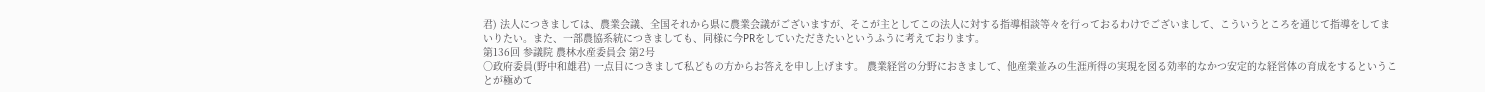君) 法人につきましては、農業会議、全国それから県に農業会議がございますが、そこが主としてこの法人に対する指導相談等々を行っておるわけでございまして、こういうところを通じて指導をしてまいりたい。また、一部農協系統につきましても、同様に今PRをしていただきたいというふうに考えております。
第136回 参議院 農林水産委員会 第2号
○政府委員(野中和雄君) 一点目につきまして私どもの方からお答えを申し上げます。 農業経営の分野におきまして、他産業並みの生涯所得の実現を図る効率的なかつ安定的な経営体の育成をするということが極めて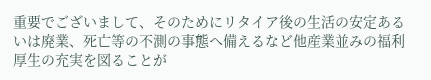重要でございまして、そのためにリタイア後の生活の安定あるいは廃業、死亡等の不測の事態へ備えるなど他産業並みの福利厚生の充実を図ることが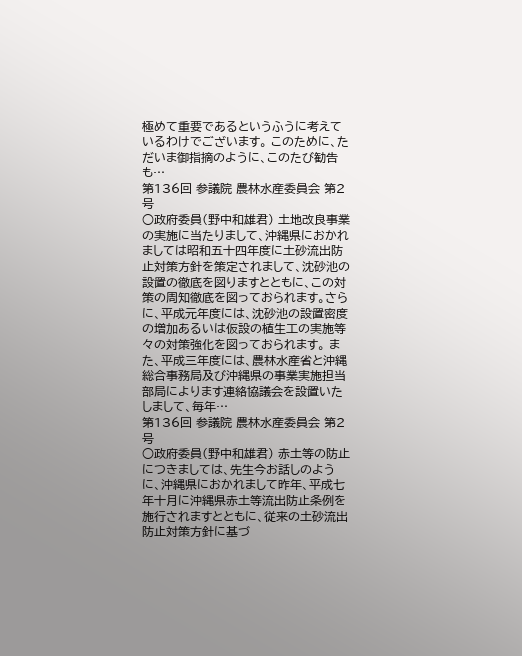極めて重要であるというふうに考えているわけでございます。 このために、ただいま御指摘のように、このたび勧告も…
第136回 参議院 農林水産委員会 第2号
○政府委員(野中和雄君) 土地改良事業の実施に当たりまして、沖縄県におかれましては昭和五十四年度に土砂流出防止対策方針を策定されまして、沈砂池の設置の徹底を図りますとともに、この対策の周知徹底を図っておられます。さらに、平成元年度には、沈砂池の設置密度の増加あるいは仮設の植生工の実施等々の対策強化を図っておられます。 また、平成三年度には、農林水産省と沖縄総合事務局及び沖縄県の事業実施担当部局によります連絡協議会を設置いたしまして、毎年…
第136回 参議院 農林水産委員会 第2号
○政府委員(野中和雄君) 赤土等の防止につきましては、先生今お話しのように、沖縄県におかれまして昨年、平成七年十月に沖縄県赤土等流出防止条例を施行されますとともに、従来の土砂流出防止対策方針に基づ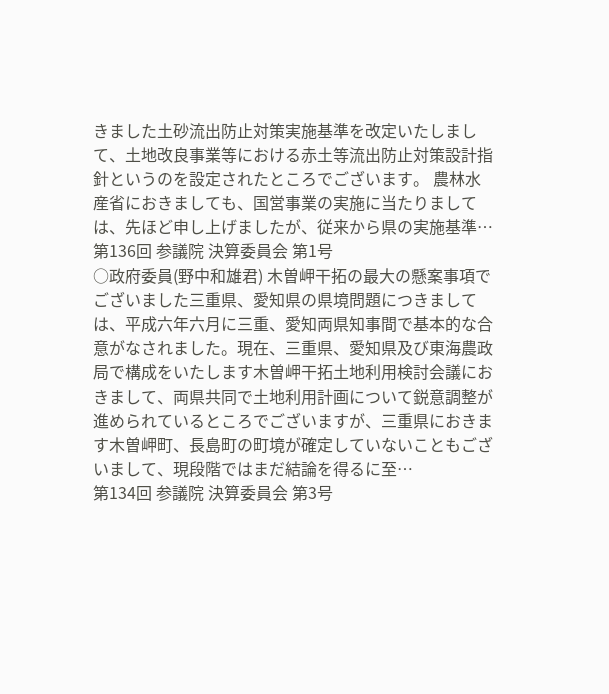きました土砂流出防止対策実施基準を改定いたしまして、土地改良事業等における赤土等流出防止対策設計指針というのを設定されたところでございます。 農林水産省におきましても、国営事業の実施に当たりましては、先ほど申し上げましたが、従来から県の実施基準…
第136回 参議院 決算委員会 第1号
○政府委員(野中和雄君) 木曽岬干拓の最大の懸案事項でございました三重県、愛知県の県境問題につきましては、平成六年六月に三重、愛知両県知事間で基本的な合意がなされました。現在、三重県、愛知県及び東海農政局で構成をいたします木曽岬干拓土地利用検討会議におきまして、両県共同で土地利用計画について鋭意調整が進められているところでございますが、三重県におきます木曽岬町、長島町の町境が確定していないこともございまして、現段階ではまだ結論を得るに至…
第134回 参議院 決算委員会 第3号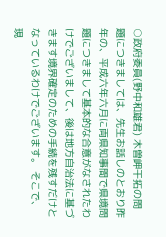○政府委員(野中和雄君) 木曽岬干拓の問題につきましては、先生お話しのとおり昨年の、平成六年六月に両県知事間で県境問題につきまして基本的な合意がなされたわけでございまして、後は地方自治法に基づきます境界確定のための手続を残すだけとなっているわけでございます。 そこで、現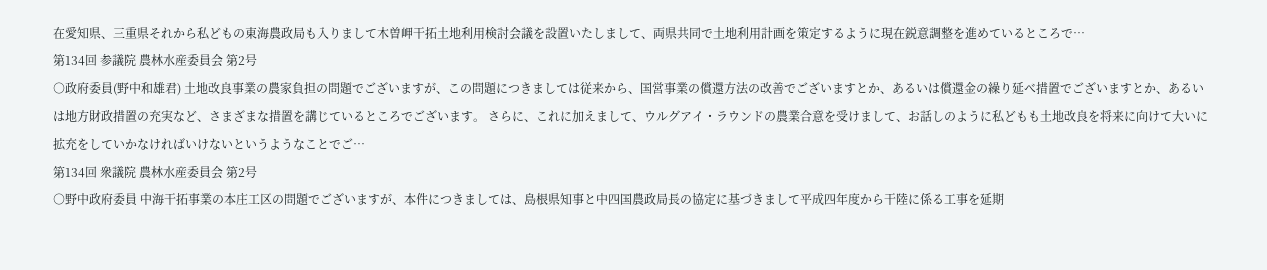在愛知県、三重県それから私どもの東海農政局も入りまして木曽岬干拓土地利用検討会議を設置いたしまして、両県共同で土地利用計画を策定するように現在鋭意調整を進めているところで…
第134回 参議院 農林水産委員会 第2号
○政府委員(野中和雄君) 土地改良事業の農家負担の問題でございますが、この問題につきましては従来から、国営事業の償還方法の改善でございますとか、あるいは償還金の繰り延べ措置でございますとか、あるいは地方財政措置の充実など、さまざまな措置を講じているところでございます。 さらに、これに加えまして、ウルグアイ・ラウンドの農業合意を受けまして、お話しのように私どもも土地改良を将来に向けて大いに拡充をしていかなければいけないというようなことでご…
第134回 衆議院 農林水産委員会 第2号
○野中政府委員 中海干拓事業の本庄工区の問題でございますが、本件につきましては、島根県知事と中四国農政局長の協定に基づきまして平成四年度から干陸に係る工事を延期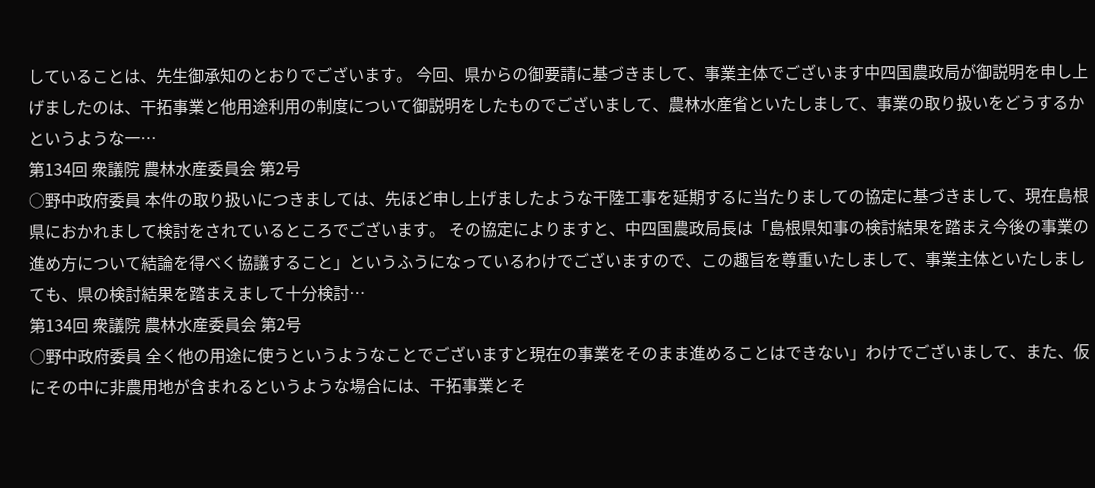していることは、先生御承知のとおりでございます。 今回、県からの御要請に基づきまして、事業主体でございます中四国農政局が御説明を申し上げましたのは、干拓事業と他用途利用の制度について御説明をしたものでございまして、農林水産省といたしまして、事業の取り扱いをどうするかというような一…
第134回 衆議院 農林水産委員会 第2号
○野中政府委員 本件の取り扱いにつきましては、先ほど申し上げましたような干陸工事を延期するに当たりましての協定に基づきまして、現在島根県におかれまして検討をされているところでございます。 その協定によりますと、中四国農政局長は「島根県知事の検討結果を踏まえ今後の事業の進め方について結論を得べく協議すること」というふうになっているわけでございますので、この趣旨を尊重いたしまして、事業主体といたしましても、県の検討結果を踏まえまして十分検討…
第134回 衆議院 農林水産委員会 第2号
○野中政府委員 全く他の用途に使うというようなことでございますと現在の事業をそのまま進めることはできない」わけでございまして、また、仮にその中に非農用地が含まれるというような場合には、干拓事業とそ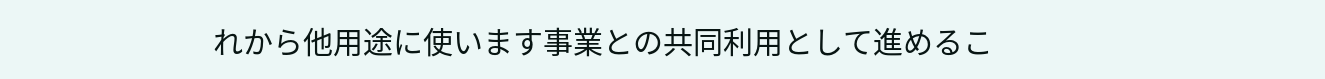れから他用途に使います事業との共同利用として進めるこ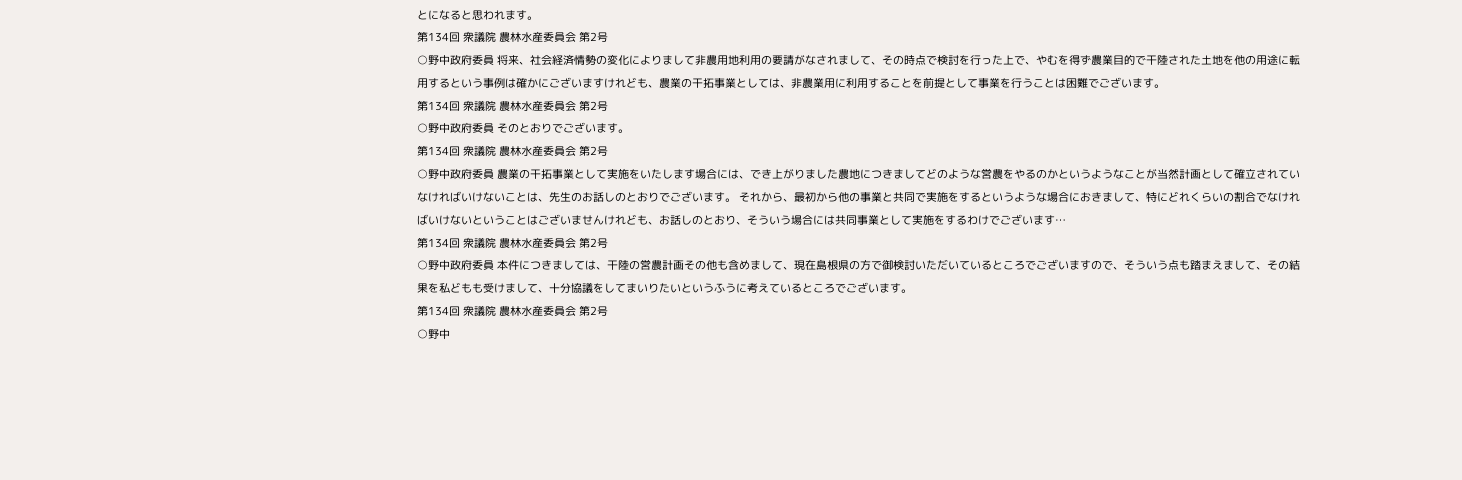とになると思われます。
第134回 衆議院 農林水産委員会 第2号
○野中政府委員 将来、社会経済情勢の変化によりまして非農用地利用の要請がなされまして、その時点で検討を行った上で、やむを得ず農業目的で干陸された土地を他の用途に転用するという事例は確かにございますけれども、農業の干拓事業としては、非農業用に利用することを前提として事業を行うことは困難でございます。
第134回 衆議院 農林水産委員会 第2号
○野中政府委員 そのとおりでございます。
第134回 衆議院 農林水産委員会 第2号
○野中政府委員 農業の干拓事業として実施をいたします場合には、でき上がりました農地につきましてどのような営農をやるのかというようなことが当然計画として確立されていなければいけないことは、先生のお話しのとおりでございます。 それから、最初から他の事業と共同で実施をするというような場合におきまして、特にどれくらいの割合でなければいけないということはございませんけれども、お話しのとおり、そういう場合には共同事業として実施をするわけでございます…
第134回 衆議院 農林水産委員会 第2号
○野中政府委員 本件につきましては、干陸の営農計画その他も含めまして、現在島根県の方で御検討いただいているところでございますので、そういう点も踏まえまして、その結果を私どもも受けまして、十分協議をしてまいりたいというふうに考えているところでございます。
第134回 衆議院 農林水産委員会 第2号
○野中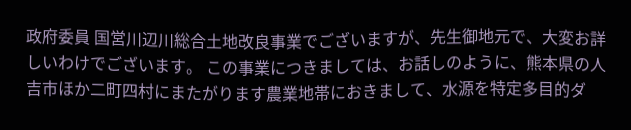政府委員 国営川辺川総合土地改良事業でございますが、先生御地元で、大変お詳しいわけでございます。 この事業につきましては、お話しのように、熊本県の人吉市ほか二町四村にまたがります農業地帯におきまして、水源を特定多目的ダ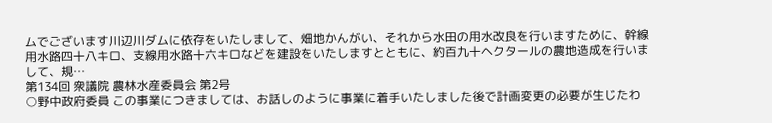ムでございます川辺川ダムに依存をいたしまして、畑地かんがい、それから水田の用水改良を行いますために、幹線用水路四十八キロ、支線用水路十六キロなどを建設をいたしますとともに、約百九十ヘクタールの農地造成を行いまして、規…
第134回 衆議院 農林水産委員会 第2号
○野中政府委員 この事業につきましては、お話しのように事業に着手いたしました後で計画変更の必要が生じたわ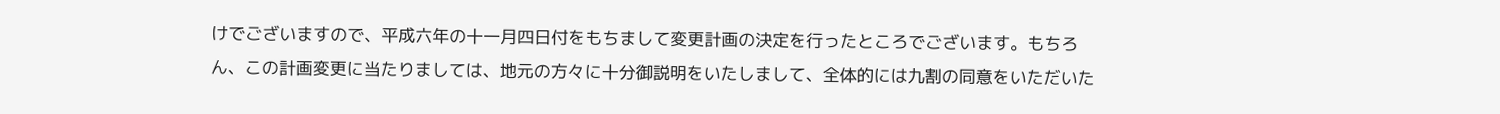けでございますので、平成六年の十一月四日付をもちまして変更計画の決定を行ったところでございます。もちろん、この計画変更に当たりましては、地元の方々に十分御説明をいたしまして、全体的には九割の同意をいただいた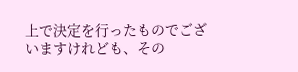上で決定を行ったものでございますけれども、その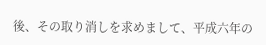後、その取り消しを求めまして、平成六年の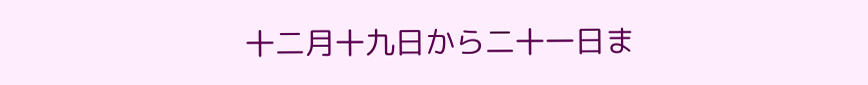十二月十九日から二十一日ま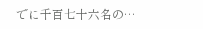でに千百七十六名の…